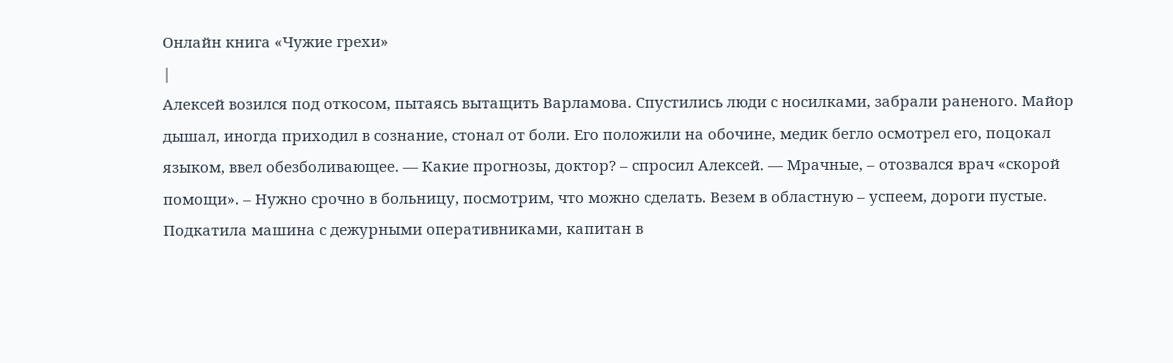Онлайн книга «Чужие грехи»
|
Алексей возился под откосом, пытаясь вытащить Варламова. Спустились люди с носилками, забрали раненого. Майор дышал, иногда приходил в сознание, стонал от боли. Его положили на обочине, медик бегло осмотрел его, поцокал языком, ввел обезболивающее. — Какие прогнозы, доктор? – спросил Алексей. — Мрачные, – отозвался врач «скорой помощи». – Нужно срочно в больницу, посмотрим, что можно сделать. Везем в областную – успеем, дороги пустые. Подкатила машина с дежурными оперативниками, капитан в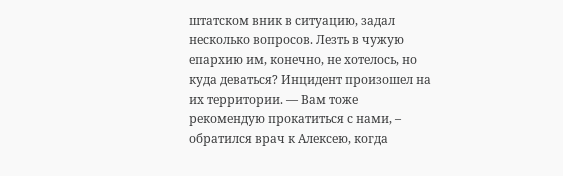штатском вник в ситуацию, задал несколько вопросов. Лезть в чужую епархию им, конечно, не хотелось, но куда деваться? Инцидент произошел на их территории. — Вам тоже рекомендую прокатиться с нами, – обратился врач к Алексею, когда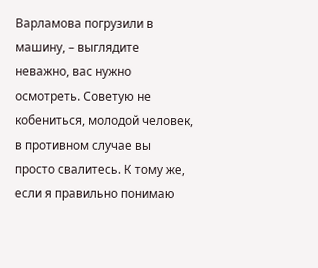Варламова погрузили в машину, – выглядите неважно, вас нужно осмотреть. Советую не кобениться, молодой человек, в противном случае вы просто свалитесь. К тому же, если я правильно понимаю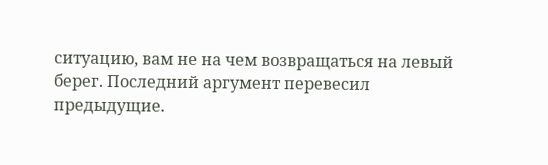ситуацию, вам не на чем возвращаться на левый берег. Последний аргумент перевесил предыдущие.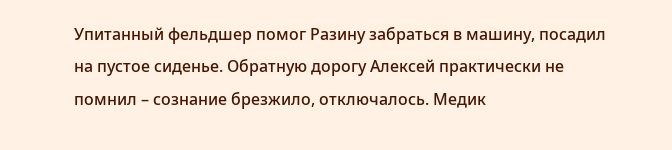Упитанный фельдшер помог Разину забраться в машину, посадил на пустое сиденье. Обратную дорогу Алексей практически не помнил – сознание брезжило, отключалось. Медик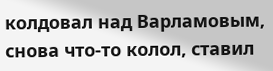колдовал над Варламовым, снова что-то колол, ставил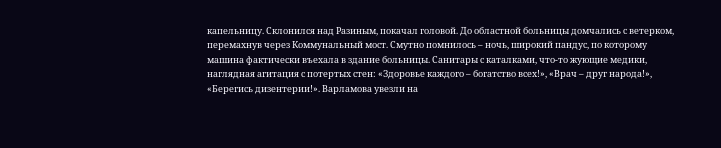капельницу. Склонился над Разиным, покачал головой. До областной больницы домчались с ветерком, перемахнув через Коммунальный мост. Смутно помнилось – ночь, широкий пандус, по которому машина фактически въехала в здание больницы. Санитары с каталками, что-то жующие медики, наглядная агитация с потертых стен: «Здоровье каждого – богатство всех!», «Врач – друг народа!», «Берегись дизентерии!». Варламова увезли на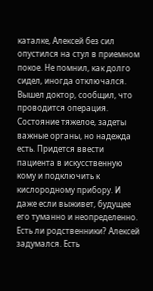каталке, Алексей без сил опустился на стул в приемном покое. Не помнил, как долго сидел, иногда отключался. Вышел доктор, сообщил, что проводится операция. Состояние тяжелое, задеты важные органы, но надежда есть. Придется ввести пациента в искусственную кому и подключить к кислородному прибору. И даже если выживет, будущее его туманно и неопределенно. Есть ли родственники? Алексей задумался. Есть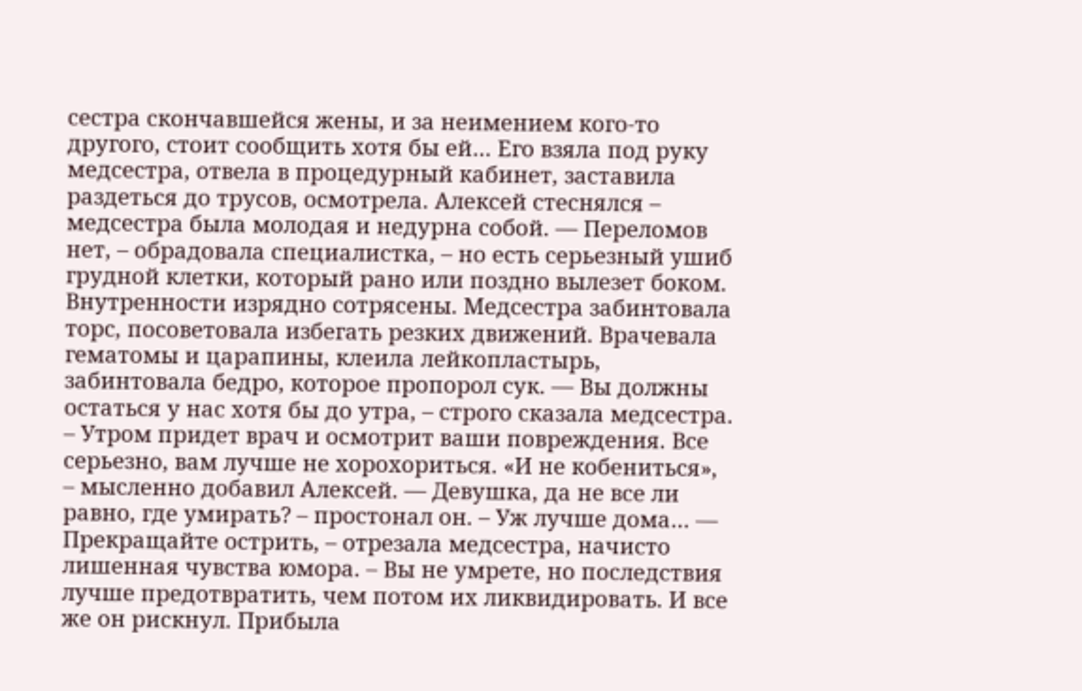сестра скончавшейся жены, и за неимением кого-то другого, стоит сообщить хотя бы ей… Его взяла под руку медсестра, отвела в процедурный кабинет, заставила раздеться до трусов, осмотрела. Алексей стеснялся – медсестра была молодая и недурна собой. — Переломов нет, – обрадовала специалистка, – но есть серьезный ушиб грудной клетки, который рано или поздно вылезет боком. Внутренности изрядно сотрясены. Медсестра забинтовала торс, посоветовала избегать резких движений. Врачевала гематомы и царапины, клеила лейкопластырь, забинтовала бедро, которое пропорол сук. — Вы должны остаться у нас хотя бы до утра, – строго сказала медсестра. – Утром придет врач и осмотрит ваши повреждения. Все серьезно, вам лучше не хорохориться. «И не кобениться», – мысленно добавил Алексей. — Девушка, да не все ли равно, где умирать? – простонал он. – Уж лучше дома… — Прекращайте острить, – отрезала медсестра, начисто лишенная чувства юмора. – Вы не умрете, но последствия лучше предотвратить, чем потом их ликвидировать. И все же он рискнул. Прибыла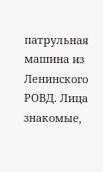патрульная машина из Ленинского РОВД. Лица знакомые,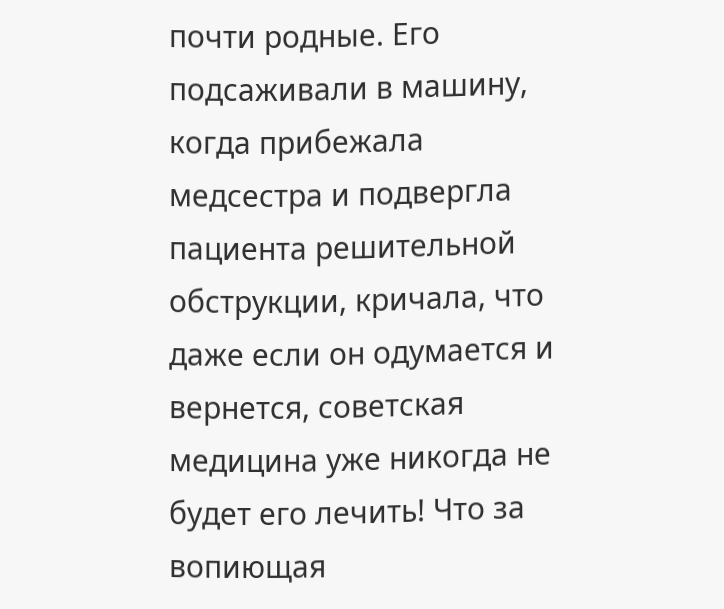почти родные. Его подсаживали в машину, когда прибежала медсестра и подвергла пациента решительной обструкции, кричала, что даже если он одумается и вернется, советская медицина уже никогда не будет его лечить! Что за вопиющая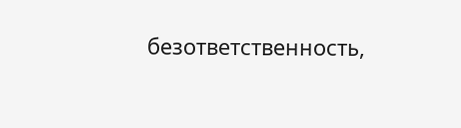безответственность,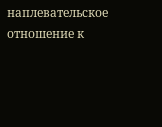наплевательское отношение к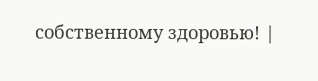собственному здоровью! |